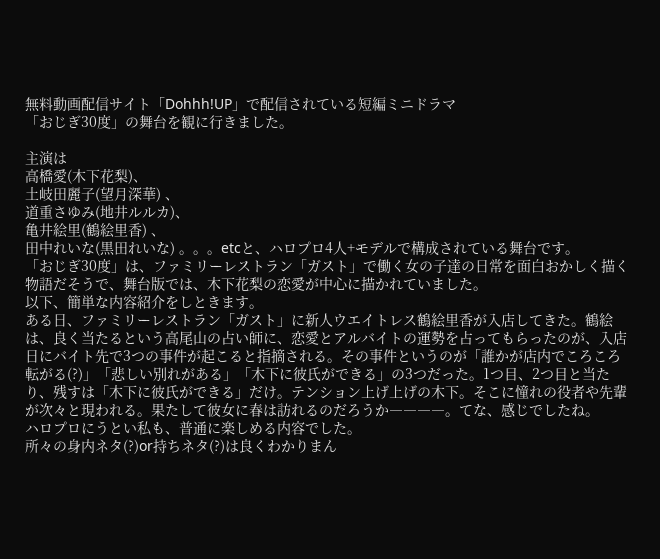無料動画配信サイト「Dohhh!UP」で配信されている短編ミニドラマ
「おじぎ30度」の舞台を観に行きました。

主演は
高橋愛(木下花梨)、
土岐田麗子(望月深華) 、
道重さゆみ(地井ルルカ)、
亀井絵里(鶴絵里香) 、
田中れいな(黒田れいな) 。。。etcと、ハロプロ4人+モデルで構成されている舞台です。
「おじぎ30度」は、ファミリーレストラン「ガスト」で働く女の子達の日常を面白おかしく描く物語だそうで、舞台版では、木下花梨の恋愛が中心に描かれていました。
以下、簡単な内容紹介をしときます。
ある日、ファミリーレストラン「ガスト」に新人ウエイトレス鶴絵里香が入店してきた。鶴絵は、良く当たるという高尾山の占い師に、恋愛とアルバイトの運勢を占ってもらったのが、入店日にバイト先で3つの事件が起こると指摘される。その事件というのが「誰かが店内でころころ転がる(?)」「悲しい別れがある」「木下に彼氏ができる」の3つだった。1つ目、2つ目と当たり、残すは「木下に彼氏ができる」だけ。テンション上げ上げの木下。そこに憧れの役者や先輩が次々と現われる。果たして彼女に春は訪れるのだろうか――――。てな、感じでしたね。
ハロプロにうとい私も、普通に楽しめる内容でした。
所々の身内ネタ(?)or持ちネタ(?)は良くわかりまん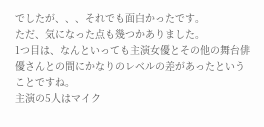でしたが、、、それでも面白かったです。
ただ、気になった点も幾つかありました。
1つ目は、なんといっても主演女優とその他の舞台俳優さんとの間にかなりのレベルの差があったということですね。
主演の5人はマイク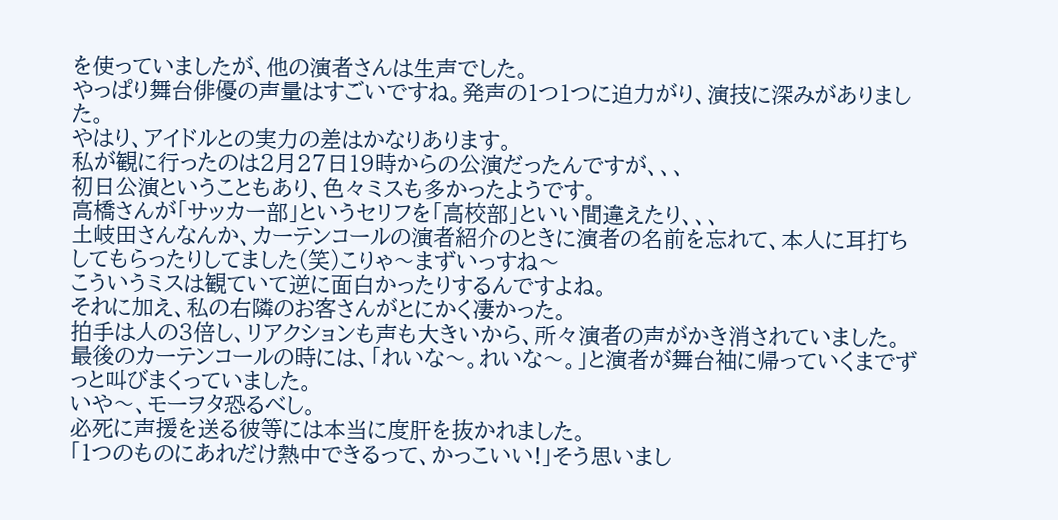を使っていましたが、他の演者さんは生声でした。
やっぱり舞台俳優の声量はすごいですね。発声の1つ1つに迫力がり、演技に深みがありました。
やはり、アイドルとの実力の差はかなりあります。
私が観に行ったのは2月27日19時からの公演だったんですが、、、
初日公演ということもあり、色々ミスも多かったようです。
高橋さんが「サッカー部」というセリフを「高校部」といい間違えたり、、、
土岐田さんなんか、カーテンコールの演者紹介のときに演者の名前を忘れて、本人に耳打ちしてもらったりしてました(笑)こりゃ〜まずいっすね〜
こういうミスは観ていて逆に面白かったりするんですよね。
それに加え、私の右隣のお客さんがとにかく凄かった。
拍手は人の3倍し、リアクションも声も大きいから、所々演者の声がかき消されていました。
最後のカーテンコールの時には、「れいな〜。れいな〜。」と演者が舞台袖に帰っていくまでずっと叫びまくっていました。
いや〜、モーヲタ恐るべし。
必死に声援を送る彼等には本当に度肝を抜かれました。
「1つのものにあれだけ熱中できるって、かっこいい!」そう思いまし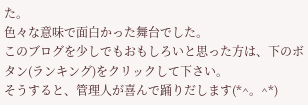た。
色々な意味で面白かった舞台でした。
このブログを少しでもおもしろいと思った方は、下のボタン(ランキング)をクリックして下さい。
そうすると、管理人が喜んで踊りだします(*^。^*)